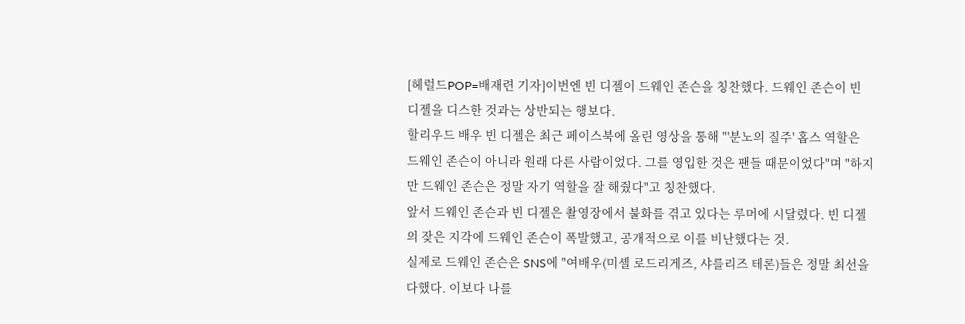[헤럴드POP=배재련 기자]이번엔 빈 디젤이 드웨인 존슨을 칭찬했다. 드웨인 존슨이 빈 디젤을 디스한 것과는 상반되는 행보다.
할리우드 배우 빈 디젤은 최근 페이스북에 올린 영상을 통해 "'분노의 질주' 홉스 역할은 드웨인 존슨이 아니라 원래 다른 사람이었다. 그를 영입한 것은 팬들 때문이었다"며 "하지만 드웨인 존슨은 정말 자기 역할을 잘 해줬다"고 칭찬했다.
앞서 드웨인 존슨과 빈 디젤은 촬영장에서 불화를 겪고 있다는 루머에 시달렸다. 빈 디젤의 잦은 지각에 드웨인 존슨이 폭발했고, 공개적으로 이를 비난했다는 것.
실제로 드웨인 존슨은 SNS에 "여배우(미셸 로드리게즈, 샤를리즈 테론)들은 정말 최선을 다했다. 이보다 나를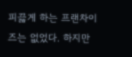피끓게 하는 프랜차이즈는 없었다. 하지만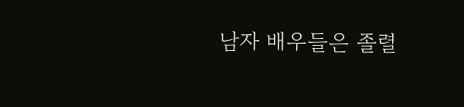남자 배우들은 졸렬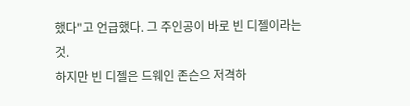했다"고 언급했다. 그 주인공이 바로 빈 디젤이라는 것.
하지만 빈 디젤은 드웨인 존슨으 저격하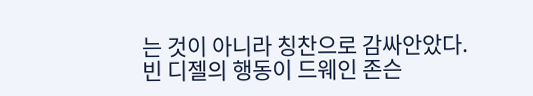는 것이 아니라 칭찬으로 감싸안았다. 빈 디젤의 행동이 드웨인 존슨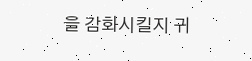을 감화시킬지 귀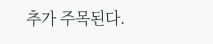추가 주목된다.